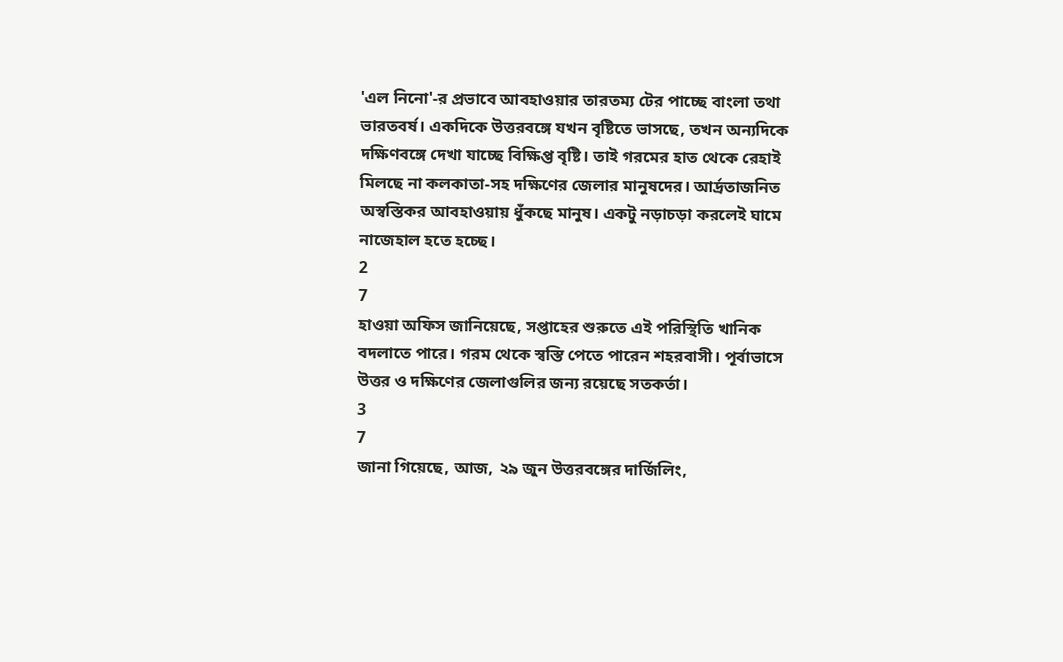'এল নিনো'-র প্রভাবে আবহাওয়ার তারতম্য টের পাচ্ছে বাংলা তথা ভারতবর্ষ। একদিকে উত্তরবঙ্গে যখন বৃষ্টিতে ভাসছে, তখন অন্যদিকে দক্ষিণবঙ্গে দেখা যাচ্ছে বিক্ষিপ্ত বৃষ্টি। তাই গরমের হাত থেকে রেহাই মিলছে না কলকাতা-সহ দক্ষিণের জেলার মানুষদের। আর্দ্রতাজনিত অস্বস্তিকর আবহাওয়ায় ধুঁকছে মানুষ। একটু নড়াচড়া করলেই ঘামে নাজেহাল হতে হচ্ছে।
2
7
হাওয়া অফিস জানিয়েছে, সপ্তাহের শুরুতে এই পরিস্থিতি খানিক বদলাতে পারে। গরম থেকে স্বস্তি পেতে পারেন শহরবাসী। পূর্বাভাসে উত্তর ও দক্ষিণের জেলাগুলির জন্য রয়েছে সতকর্তা।
3
7
জানা গিয়েছে, আজ, ২৯ জুন উত্তরবঙ্গের দার্জিলিং,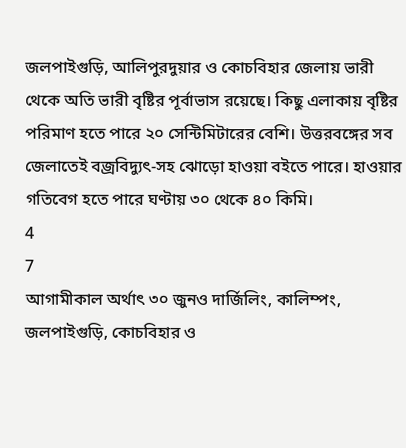জলপাইগুড়ি, আলিপুরদুয়ার ও কোচবিহার জেলায় ভারী থেকে অতি ভারী বৃষ্টির পূর্বাভাস রয়েছে। কিছু এলাকায় বৃষ্টির পরিমাণ হতে পারে ২০ সেন্টিমিটারের বেশি। উত্তরবঙ্গের সব জেলাতেই বজ্রবিদ্যুৎ-সহ ঝোড়ো হাওয়া বইতে পারে। হাওয়ার গতিবেগ হতে পারে ঘণ্টায় ৩০ থেকে ৪০ কিমি।
4
7
আগামীকাল অর্থাৎ ৩০ জুনও দার্জিলিং, কালিম্পং, জলপাইগুড়ি, কোচবিহার ও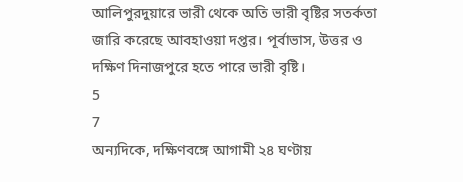আলিপুরদুয়ারে ভারী থেকে অতি ভারী বৃষ্টির সতর্কতা জারি করেছে আবহাওয়া দপ্তর। পূর্বাভাস, উত্তর ও দক্ষিণ দিনাজপুরে হতে পারে ভারী বৃষ্টি।
5
7
অন্যদিকে, দক্ষিণবঙ্গে আগামী ২৪ ঘণ্টায়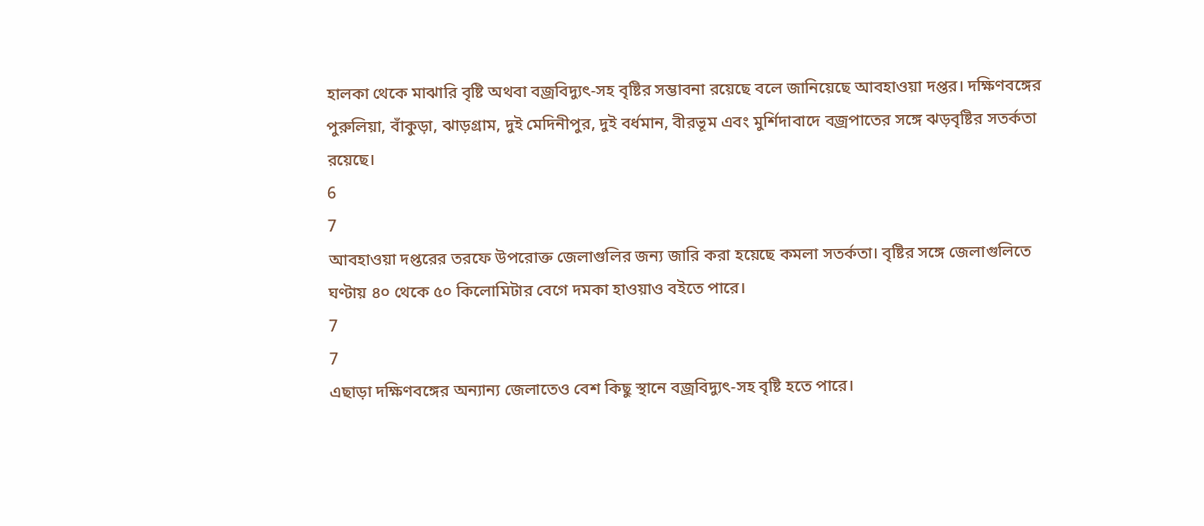হালকা থেকে মাঝারি বৃষ্টি অথবা বজ্রবিদ্যুৎ-সহ বৃষ্টির সম্ভাবনা রয়েছে বলে জানিয়েছে আবহাওয়া দপ্তর। দক্ষিণবঙ্গের পুরুলিয়া, বাঁকুড়া, ঝাড়গ্রাম, দুই মেদিনীপুর, দুই বর্ধমান, বীরভূম এবং মুর্শিদাবাদে বজ্রপাতের সঙ্গে ঝড়বৃষ্টির সতর্কতা রয়েছে।
6
7
আবহাওয়া দপ্তরের তরফে উপরোক্ত জেলাগুলির জন্য জারি করা হয়েছে কমলা সতর্কতা। বৃষ্টির সঙ্গে জেলাগুলিতে ঘণ্টায় ৪০ থেকে ৫০ কিলোমিটার বেগে দমকা হাওয়াও বইতে পারে।
7
7
এছাড়া দক্ষিণবঙ্গের অন্যান্য জেলাতেও বেশ কিছু স্থানে বজ্রবিদ্যুৎ-সহ বৃষ্টি হতে পারে।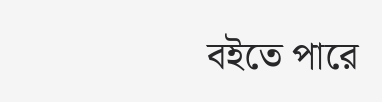বইতে পারে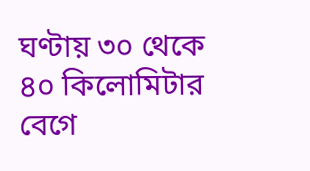ঘণ্টায় ৩০ থেকে ৪০ কিলোমিটার বেগে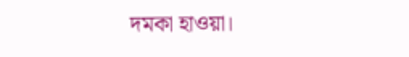দমকা হাওয়া।